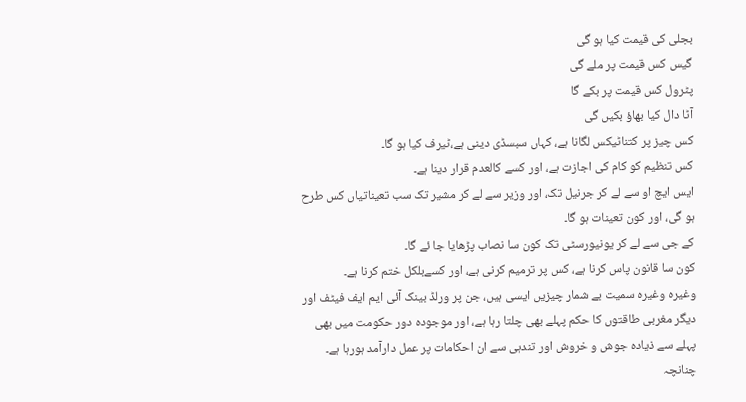بجلی کی قیمت کیا ہو گی
گیس کس قیمت پر ملے گی
پٹرول کس قیمت پر بکے گا
آٹا دال کیا بھاؤ بکیں گی
کس چیز پر کتناٹیکس لگانا ہے، کہاں سبسڈی دینی ہے،ٹیرف کیا ہو گا۔
کس تنظیم کو کام کی اجازت ہے، اور کسے کالعدم قرار دینا ہے۔
ایس ایچ او سے لے کر جرنیل تک، اور وزیر سے لے کر مشیر تک سب تعیناتیاں کس طرح ہو گی، اور کون تعینات ہو گا۔
کے جی سے لے کر یونیورسٹی تک کون سا نصاب پڑھایا جا ئے گا۔
کون سا قانون پاس کرنا ہے، کس پر ترمیم کرنی ہے، اور کسےبلکل ختم کرنا ہے۔
وغیرہ وغیرہ سمیت بے شمار چیزیں ایسی ہیں، جن پر ورلڈ بینک آئی ایم ایف فیٹف اور دیگر مغربی طاقتوں کا حکم پہلے بھی چلتا رہا ہے، اور موجودہ دور حکومت میں بھی پہلے سے ذیادہ جوش و خروش اور تندہی سے ان احکامات پر عمل دارآمد ہورہا ہے۔
چنانچہ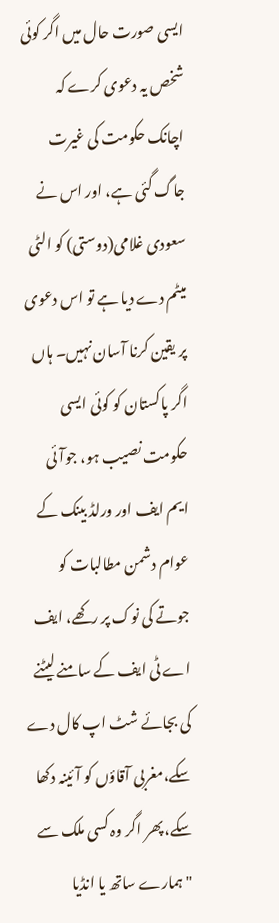ایسی صورت حال میں اگر کوئی شخص یہ دعوی کرے کہ اچانک حکومت کی غیرت جاگ گئی ہے، اور اس نے سعودی غلامی(دوستی) کو الٹی میٹم دے دیا ہے تو اس دعوی پر یقین کرنا آسان نہیں۔ ہاں اگر پاکستان کو کوئی ایسی حکومت نصیب ہو، جوآئی ایم ایف اور ورلڈ بینک کے عوام دشمن مطالبات کو جوتے کی نوک پر رکھے، ایف اے ٹی ایف کے سامنے لیٹنے کی بجائے شٹ اپ کال دے سکے،مغربی آقاؤں کو آئینہ دکھا سکے، پھر اگر وہ کسی ملک سے "ہمارے ساتھ یا انڈیا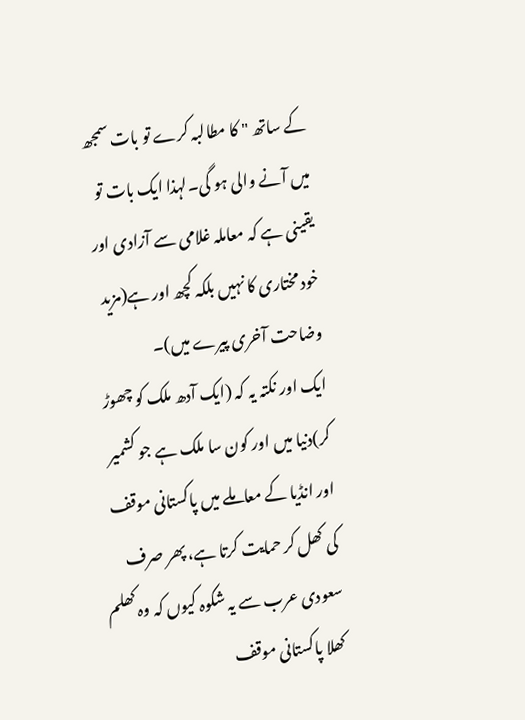کے ساتھ " کا مطالبہ کرے تو بات سمجھ میں آنے والی ہو گی۔لہذا ایک بات تو یقینی ہے کہ معاملہ غلامی سے آزادی اور خود مختاری کا نہیں بلکہ کچھ اور ہے(مزید وضاحت آخری پیرے میں)۔
ایک اور نکتہ یہ کہ (ایک آدھ ملک کو چھوڑ کر)دنیا میں اور کون سا ملک ہے جو کشمیر اور انڈیا کے معاملے میں پاکستانی موقف کی کھل کر حمایت کرتا ہے، پھر صرف سعودی عرب سے یہ شکوہ کیوں کہ وہ کھلم کھلا پاکستانی موقف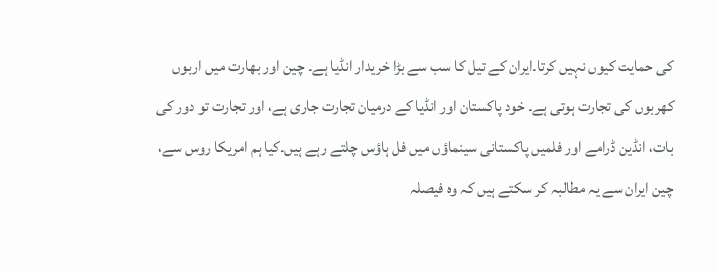کی حمایت کیوں نہیں کرتا۔ایران کے تیل کا سب سے بڑا خریدار انڈیا ہے۔ چین اور بھارت میں اربوں کھربوں کی تجارت ہوتی ہے۔ خود پاکستان اور انڈیا کے درمیان تجارت جاری ہے، اور تجارت تو دور کی بات، انڈین ڈرامے اور فلمیں پاکستانی سینماؤں میں فل ہاؤس چلتے رہے ہیں۔کیا ہم امریکا روس سے، چین ایران سے یہ مطالبہ کر سکتے ہیں کہ وہ فیصلہ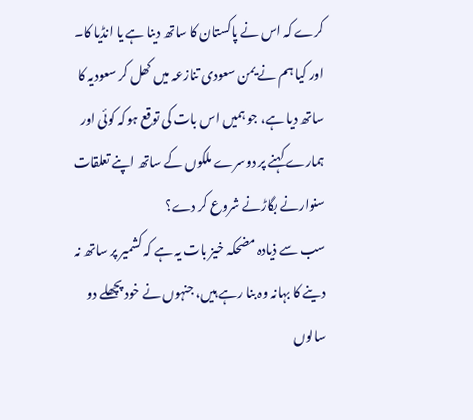کرے کہ اس نے پاکستان کا ساتھ دینا ہے یا انڈیا کا۔ اور کیا ہم نے یمن سعودی تنازعہ میں کھل کر سعودیہ کا ساتھ دیا ہے، جو ہمیں اس بات کی توقع ہوکہ کوئی اور ہمارے کہنے پر دوسرے ملکوں کے ساتھ اپنے تعلقات سنوارنے بگاڑنے شروع کر دے؟
سب سے ذیادہ مضحکہ خیز بات یہ ہے کہ کشمیر پر ساتھ نہ دینے کا بہانہ وہ بنا رہے ہیں، جنہوں نے خود پچھلے دو سالوں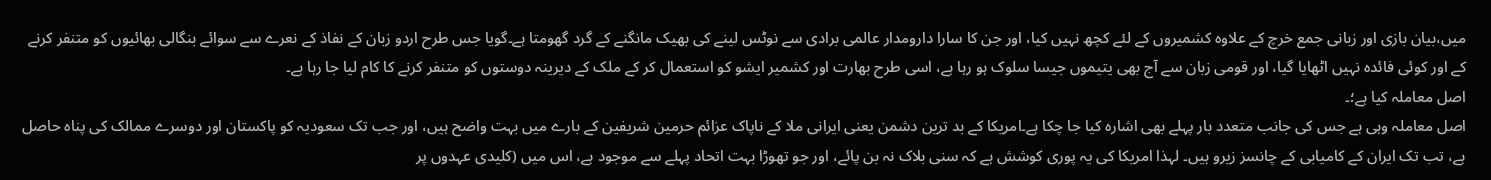میں،بیان بازی اور زبانی جمع خرچ کے علاوہ کشمیروں کے لئے کچھ نہیں کیا، اور جن کا سارا دارومدار عالمی برادی سے نوٹس لینے کی بھیک مانگنے کے گرد گھومتا ہے۔گویا جس طرح اردو زبان کے نفاذ کے نعرے سے سوائے بنگالی بھائیوں کو متنفر کرنے کے اور کوئی فائدہ نہیں اٹھایا گیا، اور قومی زبان سے آج بھی یتیموں جیسا سلوک ہو رہا ہے، اسی طرح بھارت اور کشمیر ایشو کو استعمال کر کے ملک کے دیرینہ دوستوں کو متنفر کرنے کا کام لیا جا رہا ہے۔
اصل معاملہ کیا ہے؛۔
اصل معاملہ وہی ہے جس کی جانب متعدد بار پہلے بھی اشارہ کیا جا چکا ہے۔امریکا کے بد ترین دشمن یعنی ایرانی ملا کے ناپاک عزائم حرمین شریفین کے بارے میں بہت واضح ہیں، اور جب تک سعودیہ کو پاکستان اور دوسرے ممالک کی پناہ حاصل ہے، تب تک ایران کے کامیابی کے چانسز زیرو ہیں۔ لہذا امریکا کی یہ پوری کوشش ہے کہ سنی بلاک نہ بن پائے، اور جو تھوڑا بہت اتحاد پہلے سے موجود ہے، اس میں (کلیدی عہدوں پر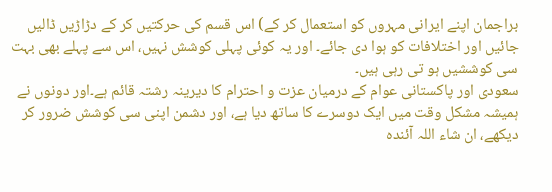براجمان اپنے ایرانی مہروں کو استعمال کر کے) اس قسم کی حرکتیں کر کے دڑاڑیں ڈالیں جائیں اور اختلافات کو ہوا دی جائے۔ اور یہ کوئی پہلی کوشش نہیں، اس سے پہلے بھی بہت سی کوششیں ہو تی رہی ہیں۔
سعودی اور پاکستانی عوام کے درمیان عزت و احترام کا دیرینہ رشتہ قائم ہے۔اور دونوں نے ہمیشہ مشکل وقت میں ایک دوسرے کا ساتھ دیا ہے، اور دشمن اپنی سی کوشش ضرور کر دیکھے، ان شاء اللہ آئندہ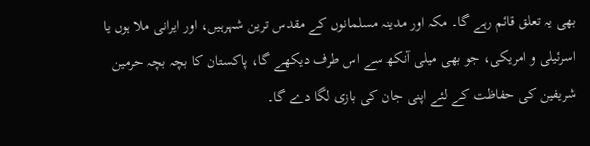بھی یہ تعلق قائم رہے گا۔ مکہ اور مدینہ مسلمانوں کے مقدس ترین شہرہیں، اور ایرانی ملا ہوں یا اسرئیلی و امریکی، جو بھی میلی آنکھ سے اس طرف دیکھے گا، پاکستان کا بچہ بچہ حرمین شریفین کی حفاظت کے لئے اپنی جان کی بازی لگا دے گا۔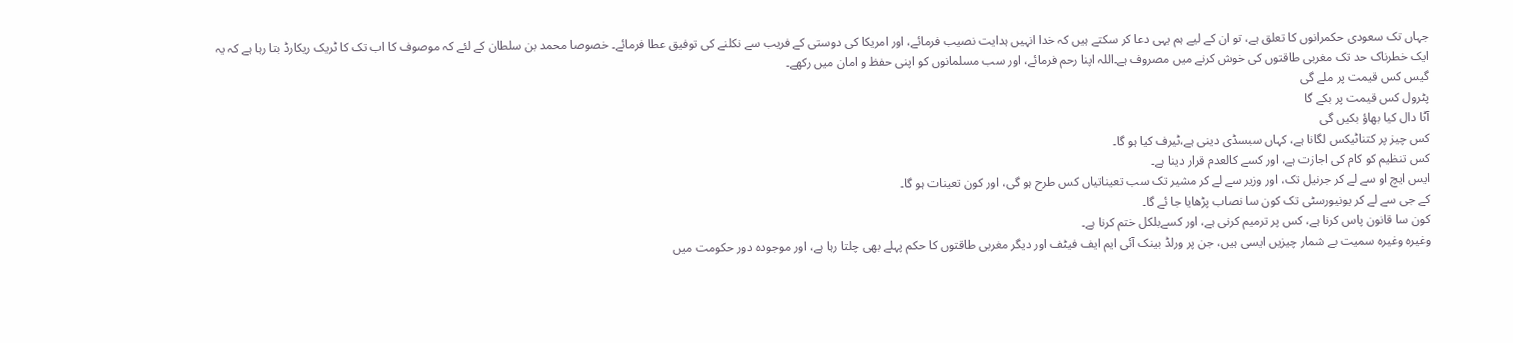جہاں تک سعودی حکمرانوں کا تعلق ہے، تو ان کے لیے ہم یہی دعا کر سکتے ہیں کہ خدا انہیں ہدایت نصیب فرمائے، اور امریکا کی دوستی کے فریب سے نکلنے کی توفیق عطا فرمائے۔ خصوصا محمد بن سلطان کے لئے کہ موصوف کا اب تک کا ٹریک ریکارڈ بتا رہا ہے کہ یہ ایک خطرناک حد تک مغربی طاقتوں کی خوش کرنے میں مصروف ہے۔اللہ اپنا رحم فرمائے، اور سب مسلمانوں کو اپنی حفظ و امان میں رکھے۔
گیس کس قیمت پر ملے گی
پٹرول کس قیمت پر بکے گا
آٹا دال کیا بھاؤ بکیں گی
کس چیز پر کتناٹیکس لگانا ہے، کہاں سبسڈی دینی ہے،ٹیرف کیا ہو گا۔
کس تنظیم کو کام کی اجازت ہے، اور کسے کالعدم قرار دینا ہے۔
ایس ایچ او سے لے کر جرنیل تک، اور وزیر سے لے کر مشیر تک سب تعیناتیاں کس طرح ہو گی، اور کون تعینات ہو گا۔
کے جی سے لے کر یونیورسٹی تک کون سا نصاب پڑھایا جا ئے گا۔
کون سا قانون پاس کرنا ہے، کس پر ترمیم کرنی ہے، اور کسےبلکل ختم کرنا ہے۔
وغیرہ وغیرہ سمیت بے شمار چیزیں ایسی ہیں، جن پر ورلڈ بینک آئی ایم ایف فیٹف اور دیگر مغربی طاقتوں کا حکم پہلے بھی چلتا رہا ہے، اور موجودہ دور حکومت میں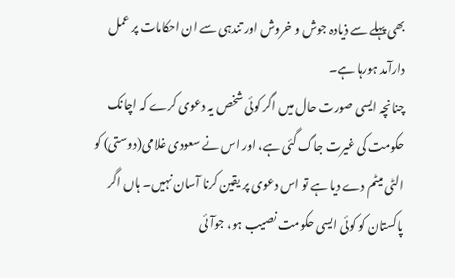بھی پہلے سے ذیادہ جوش و خروش اور تندہی سے ان احکامات پر عمل دارآمد ہورہا ہے۔
چنانچہ ایسی صورت حال میں اگر کوئی شخص یہ دعوی کرے کہ اچانک حکومت کی غیرت جاگ گئی ہے، اور اس نے سعودی غلامی(دوستی) کو الٹی میٹم دے دیا ہے تو اس دعوی پر یقین کرنا آسان نہیں۔ ہاں اگر پاکستان کو کوئی ایسی حکومت نصیب ہو، جوآئی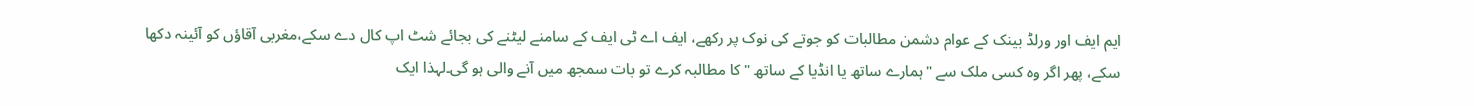ایم ایف اور ورلڈ بینک کے عوام دشمن مطالبات کو جوتے کی نوک پر رکھے، ایف اے ٹی ایف کے سامنے لیٹنے کی بجائے شٹ اپ کال دے سکے،مغربی آقاؤں کو آئینہ دکھا سکے، پھر اگر وہ کسی ملک سے "ہمارے ساتھ یا انڈیا کے ساتھ " کا مطالبہ کرے تو بات سمجھ میں آنے والی ہو گی۔لہذا ایک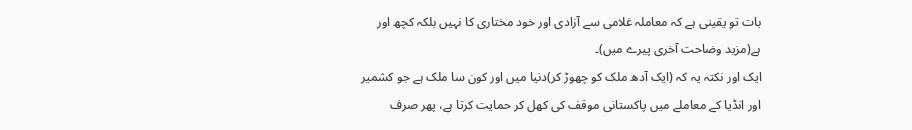بات تو یقینی ہے کہ معاملہ غلامی سے آزادی اور خود مختاری کا نہیں بلکہ کچھ اور ہے(مزید وضاحت آخری پیرے میں)۔
ایک اور نکتہ یہ کہ (ایک آدھ ملک کو چھوڑ کر)دنیا میں اور کون سا ملک ہے جو کشمیر اور انڈیا کے معاملے میں پاکستانی موقف کی کھل کر حمایت کرتا ہے، پھر صرف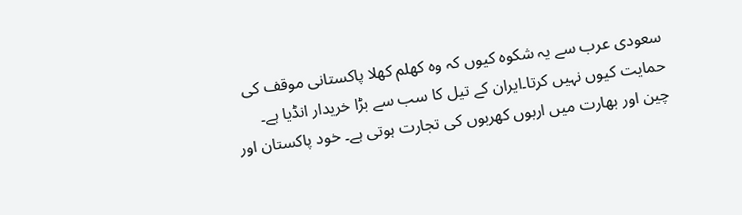سعودی عرب سے یہ شکوہ کیوں کہ وہ کھلم کھلا پاکستانی موقف کی حمایت کیوں نہیں کرتا۔ایران کے تیل کا سب سے بڑا خریدار انڈیا ہے۔ چین اور بھارت میں اربوں کھربوں کی تجارت ہوتی ہے۔ خود پاکستان اور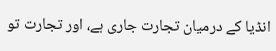انڈیا کے درمیان تجارت جاری ہے، اور تجارت تو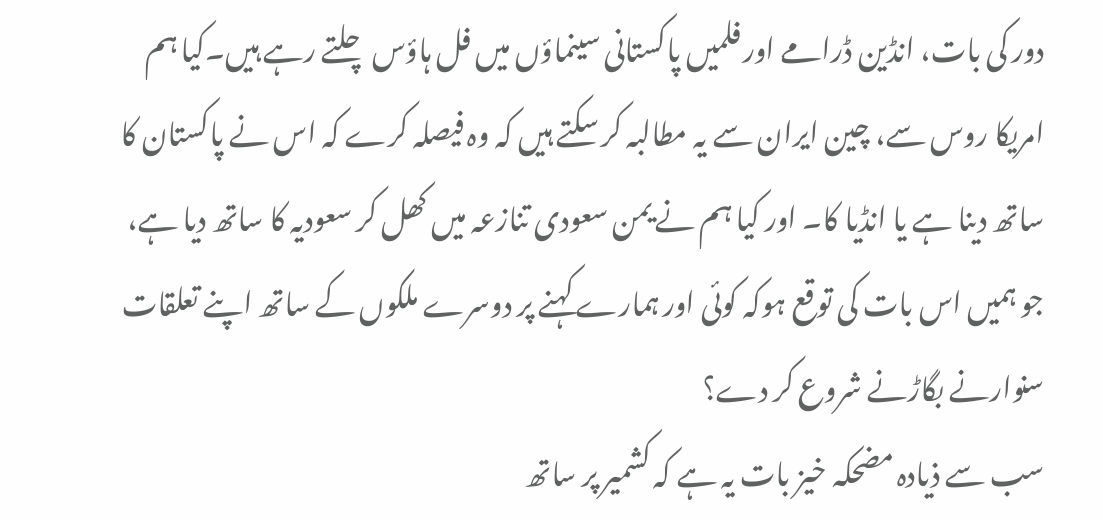دور کی بات، انڈین ڈرامے اور فلمیں پاکستانی سینماؤں میں فل ہاؤس چلتے رہے ہیں۔کیا ہم امریکا روس سے، چین ایران سے یہ مطالبہ کر سکتے ہیں کہ وہ فیصلہ کرے کہ اس نے پاکستان کا ساتھ دینا ہے یا انڈیا کا۔ اور کیا ہم نے یمن سعودی تنازعہ میں کھل کر سعودیہ کا ساتھ دیا ہے، جو ہمیں اس بات کی توقع ہوکہ کوئی اور ہمارے کہنے پر دوسرے ملکوں کے ساتھ اپنے تعلقات سنوارنے بگاڑنے شروع کر دے؟
سب سے ذیادہ مضحکہ خیز بات یہ ہے کہ کشمیر پر ساتھ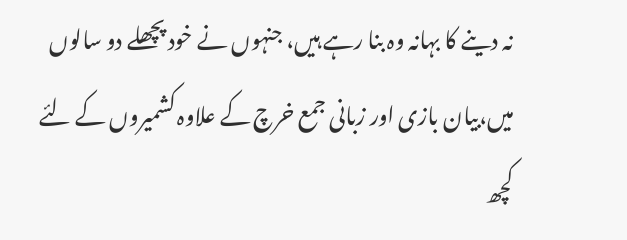نہ دینے کا بہانہ وہ بنا رہے ہیں، جنہوں نے خود پچھلے دو سالوں میں،بیان بازی اور زبانی جمع خرچ کے علاوہ کشمیروں کے لئے کچھ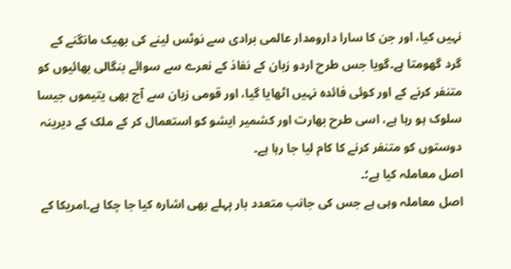نہیں کیا، اور جن کا سارا دارومدار عالمی برادی سے نوٹس لینے کی بھیک مانگنے کے گرد گھومتا ہے۔گویا جس طرح اردو زبان کے نفاذ کے نعرے سے سوائے بنگالی بھائیوں کو متنفر کرنے کے اور کوئی فائدہ نہیں اٹھایا گیا، اور قومی زبان سے آج بھی یتیموں جیسا سلوک ہو رہا ہے، اسی طرح بھارت اور کشمیر ایشو کو استعمال کر کے ملک کے دیرینہ دوستوں کو متنفر کرنے کا کام لیا جا رہا ہے۔
اصل معاملہ کیا ہے؛۔
اصل معاملہ وہی ہے جس کی جانب متعدد بار پہلے بھی اشارہ کیا جا چکا ہے۔امریکا کے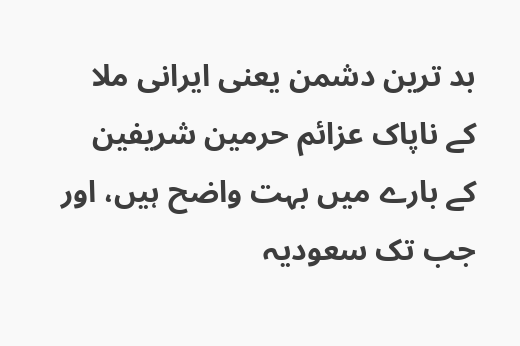بد ترین دشمن یعنی ایرانی ملا کے ناپاک عزائم حرمین شریفین کے بارے میں بہت واضح ہیں، اور جب تک سعودیہ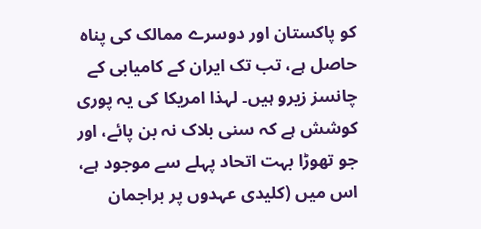کو پاکستان اور دوسرے ممالک کی پناہ حاصل ہے، تب تک ایران کے کامیابی کے چانسز زیرو ہیں۔ لہذا امریکا کی یہ پوری کوشش ہے کہ سنی بلاک نہ بن پائے، اور جو تھوڑا بہت اتحاد پہلے سے موجود ہے، اس میں (کلیدی عہدوں پر براجمان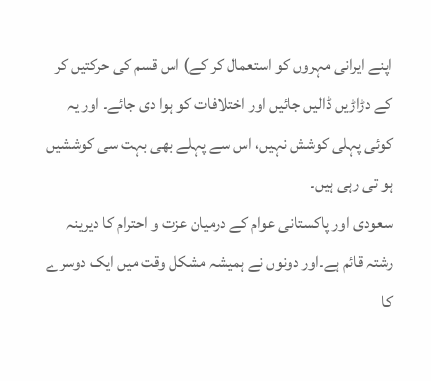اپنے ایرانی مہروں کو استعمال کر کے) اس قسم کی حرکتیں کر کے دڑاڑیں ڈالیں جائیں اور اختلافات کو ہوا دی جائے۔ اور یہ کوئی پہلی کوشش نہیں، اس سے پہلے بھی بہت سی کوششیں ہو تی رہی ہیں۔
سعودی اور پاکستانی عوام کے درمیان عزت و احترام کا دیرینہ رشتہ قائم ہے۔اور دونوں نے ہمیشہ مشکل وقت میں ایک دوسرے کا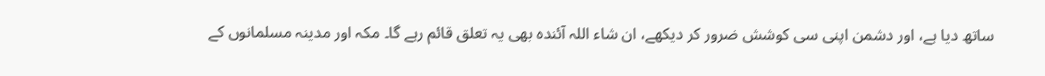ساتھ دیا ہے، اور دشمن اپنی سی کوشش ضرور کر دیکھے، ان شاء اللہ آئندہ بھی یہ تعلق قائم رہے گا۔ مکہ اور مدینہ مسلمانوں کے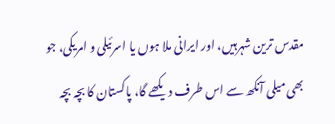مقدس ترین شہرہیں، اور ایرانی ملا ہوں یا اسرئیلی و امریکی، جو بھی میلی آنکھ سے اس طرف دیکھے گا، پاکستان کا بچہ بچہ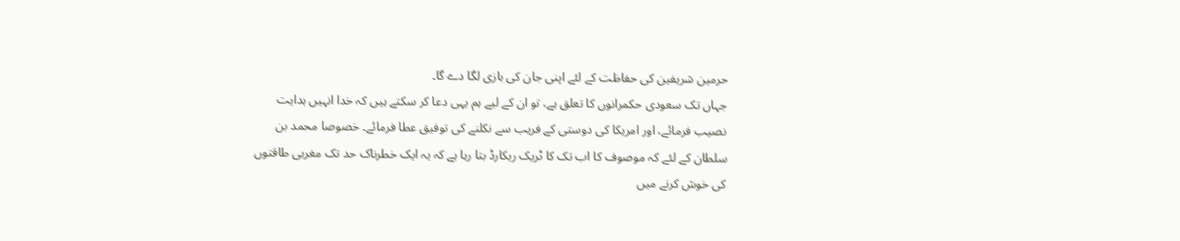حرمین شریفین کی حفاظت کے لئے اپنی جان کی بازی لگا دے گا۔
جہاں تک سعودی حکمرانوں کا تعلق ہے، تو ان کے لیے ہم یہی دعا کر سکتے ہیں کہ خدا انہیں ہدایت نصیب فرمائے، اور امریکا کی دوستی کے فریب سے نکلنے کی توفیق عطا فرمائے۔ خصوصا محمد بن سلطان کے لئے کہ موصوف کا اب تک کا ٹریک ریکارڈ بتا رہا ہے کہ یہ ایک خطرناک حد تک مغربی طاقتوں کی خوش کرنے میں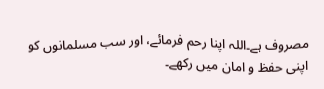مصروف ہے۔اللہ اپنا رحم فرمائے، اور سب مسلمانوں کو اپنی حفظ و امان میں رکھے۔